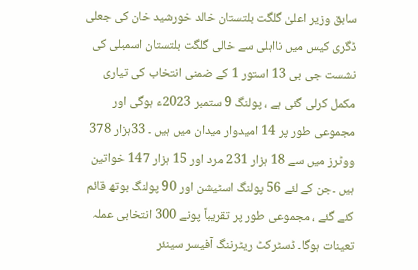سابق وزیر اعلیٰ گلگت بلتستان خالد خورشید خان کی جعلی ڈگری کیس میں نااہلی سے خالی گلگت بلتستان اسمبلی کی نشست جی بی 13 استور 1 کے ضمنی انتخاب کی تیاری مکمل کرلی گئی ہے ، پولنگ 9 ستمبر 2023ء ہوگی اور مجموعی طور پر 14 امیدوار میدان میں ہیں ۔ 33ہزار 378 ووٹرز میں سے 18 ہزار 231 مرد اور 15 ہزار 147 خواتین ہیں ۔جن کے لئے 56 پولنگ اسٹیشن اور 90 پولنگ بوتھ قائم کئے گئے ، مجموعی طور پر تقریباً پونے 300 انتخابی عملہ تعینات ہوگا۔ ڈسٹرکٹ ریٹرننگ آفیسر سینئر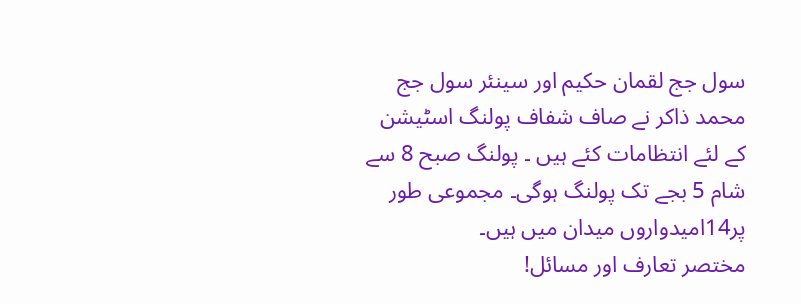سول جج لقمان حکیم اور سینئر سول جج محمد ذاکر نے صاف شفاف پولنگ اسٹیشن کے لئے انتظامات کئے ہیں ۔ پولنگ صبح 8 سے شام 5 بجے تک پولنگ ہوگی۔ مجموعی طور پر14امیدواروں میدان میں ہیں۔
مختصر تعارف اور مسائل!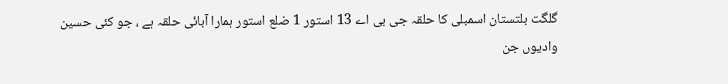گلگت بلتستان اسمبلی کا حلقہ جی بی اے 13 استور 1 ضلع استور ہمارا آبائی حلقہ ہے ، جو کئی حسین وادیوں جن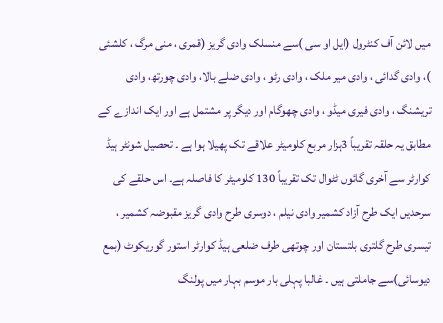میں لائن آف کنٹرول (ایل او سی )سے منسلک وادی گریز (قمری ، منی مرگ ، کلشئی )، وادی گدائی ، وادی میر ملک ، وادی رٹو ، وادی ضلے بالا، وادی چورتھ، وادی تریشنگ ، وادی فیری میڈو ، وادی چھوگام اور دیگر پر مشتمل ہے اور ایک اندازے کے مطابق یہ حلقہ تقریباً 3ہزار مربع کلومیٹر علاقے تک پھیلا ہوا ہے ۔ تحصیل شونٹر ہیڈ کوارٹر سے آخری گائوں ٹٹوال تک تقریباً 130 کلومیٹر کا فاصلہ ہے۔ اس حلقے کی سرحدیں ایک طرح آزاد کشمیر وادی نیلم ، دوسری طرح وادی گریز مقبوضہ کشمیر ، تیسری طرح گلتری بلتستان اور چوتھی طرف ضلعی ہیڈ کوارٹر استور گوریکوٹ (بمع دیوسائی)سے جاملتی ہیں ۔ غالبا پہلی بار موسم بہار میں پولنگ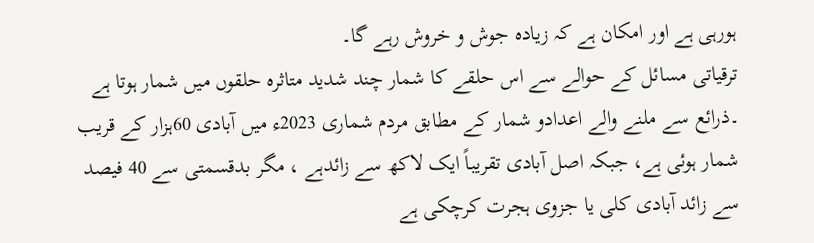ہورہی ہے اور امکان ہے کہ زیادہ جوش و خروش رہے گا۔
ترقیاتی مسائل کے حوالے سے اس حلقے کا شمار چند شدید متاثرہ حلقوں میں شمار ہوتا ہے ۔ذرائع سے ملنے والے اعدادو شمار کے مطابق مردم شماری 2023ء میں آبادی 60ہزار کے قریب شمار ہوئی ہے، جبکہ اصل آبادی تقریباً ایک لاکھ سے زائدہے ، مگر بدقسمتی سے 40 فیصد سے زائد آبادی کلی یا جزوی ہجرت کرچکی ہے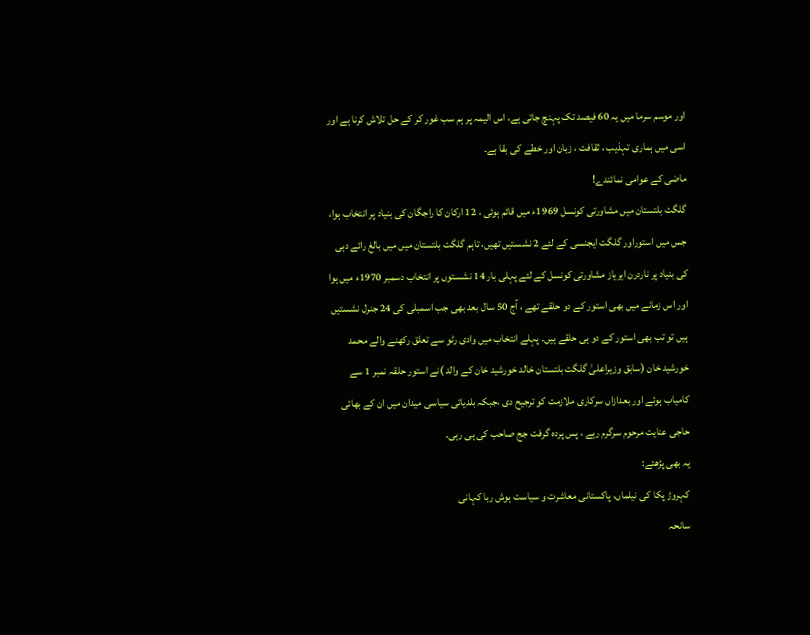اور موسم سرما میں یہ 60 فیصد تک پہنچ جاتی ہے، اس الیمہ پر ہم سب غور کر کے حل تلاش کرنا ہے اور اسی میں ہماری تہذیب ، ثقافت ، زبان اور خطے کی بقا ہے۔
ماضی کے عوامی نمائندے!
گلگت بلتستان میں مشاورتی کونسل 1969ء میں قائم ہوئی ، 12 ارکان کا راجگان کی بنیاد پر انتخاب ہوا، جس میں استوراور گلگت ایجنسی کے لئے 2 نشستیں تھیں، تاہم گلگت بلتستان میں میں بالغ رائے دہی کی بنیاد پر ناردرن ایریاز مشاورتی کونسل کے لئے پہلی بار 14 نشستوں پر انتخاب دسمبر 1970ء میں ہوا اور اس زمانے میں بھی استور کے دو حلقے تھے ، آج 50 سال بعد بھی جب اسمبلی کی 24 جنرل نشستیں ہیں تو تب بھی استور کے دو ہی حلقے ہیں۔ پہلے انتخاب میں وادی رٹو سے تعلق رکھنے والے محمد خورشید خان (سابق وزیراعلیٰ گلگت بلتستان خالد خورشید خان کے والد )نے استور حلقہ نمبر 1 سے کامیاب ہوئے اور بعدازاں سرکاری ملازمت کو ترجیح دی ،جبکہ بلدیاتی سیاسی میدان میں ان کے بھائی حاجی عنایت مرحوم سرگرم رہے ، پس پردہ گرفت جج صاحب کی ہی رہی۔
یہ بھی پڑھئے:
کہروڑ پکا کی نیلماں، پاکستانی معاشرت و سیاست ہوش ربا کہانی
سانحہ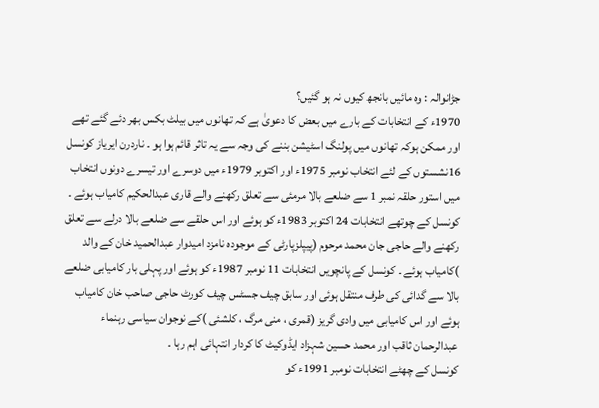جڑانوالہ : وہ مائیں بانجھ کیوں نہ ہو گئیں؟
1970ء کے انتخابات کے بارے میں بعض کا دعویٰ ہے کہ تھانوں میں بیلٹ بکس بھر دئے گئے تھے اور ممکن ہوکہ تھانوں میں پولنگ اسٹیشن بننے کی وجہ سے یہ تاثر قائم ہوا ہو ۔ ناردرن ایریاز کونسل 16نشستوں کے لئے انتخاب نومبر 1975ء اور اکتوبر 1979ء میں دوسرے اور تیسرے دونوں انتخاب میں استور حلقہ نمبر 1 سے ضلعے بالا مرمئی سے تعلق رکھنے والے قاری عبدالحکیم کامیاب ہوئے ۔ کونسل کے چوتھے انتخابات 24 اکتوبر 1983ء کو ہوئے اور اس حلقے سے ضلعے بالا درلے سے تعلق رکھنے والے حاجی جان محمد مرحوم (پیپلزپارٹی کے موجودہ نامزد امیدوار عبدالحمید خان کے والد )کامیاب ہوئے ۔ کونسل کے پانچویں انتخابات 11 نومبر 1987ء کو ہوئے اور پہلی بار کامیابی ضلعے بالا سے گدائی کی طرف منتقل ہوئی اور سابق چیف جسٹس چیف کورٹ حاجی صاحب خان کامیاب ہوئے اور اس کامیابی میں وادی گریز (قمری ، منی مرگ ، کلشئی )کے نوجوان سیاسی رہنماء عبدالرحمان ثاقب اور محمد حسین شہزاد ایڈوکیٹ کا کردار انتہائی اہم رہا ۔
کونسل کے چھٹے انتخابات نومبر 1991ء کو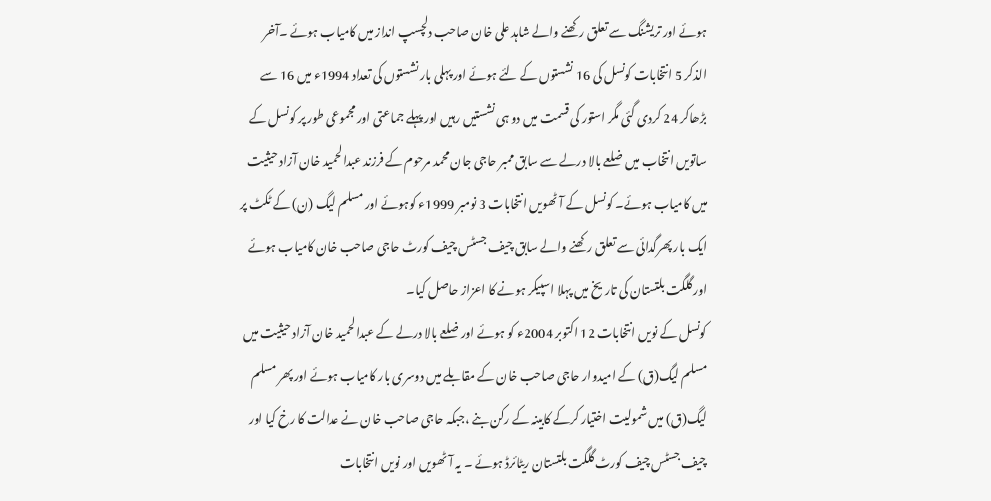ہوئے اور تریشنگ سے تعلق رکھنے والے شاہد علی خان صاحب دلچسپ انداز میں کامیاب ہوئے ۔آخر الذکر 5 انتخابات کونسل کی 16 نشستوں کے لئے ہوئے اور پہلی بار نشستوں کی تعداد 1994ء میں 16 سے بڑھاکر 24 کردی گئی مگر استور کی قسمت میں دو ہی نشستیں رہیں اور پہلے جماعتی اور مجموعی طور پر کونسل کے ساتویں انتخاب میں ضلعے بالا درلے سے سابق ممبر حاجی جان محمد مرحوم کے فرزند عبدالحمید خان آزاد حیثیت میں کامیاب ہوئے۔ کونسل کے آٹھویں انتخابات 3 نومبر 1999ء کوہوئے اور مسلم لیگ (ن) کے ٹکٹ پر ایک بار پھرگدائی سے تعلق رکھنے والے سابق چیف جسٹس چیف کورٹ حاجی صاحب خان کامیاب ہوئے اور گلگت بلتستان کی تاریخ میں پہلا اسپیکر ہونے کا اعزاز حاصل کیا۔
کونسل کے نویں انتخابات 12 اکتوبر 2004ء کو ہوئے اور ضلعے بالا درلے کے عبدالحمید خان آزاد حیثیت میں مسلم لیگ(ق) کے امیدوار حاجی صاحب خان کے مقابلے میں دوسری بار کامیاب ہوئے اور پھر مسلم لیگ(ق) میں شمولیت اختیار کرکے کابینہ کے رکن بنے ،جبکہ حاجی صاحب خان نے عدالت کا رخ کیا اور چیف جسٹس چیف کورٹ گلگت بلتستان ریٹائرڈ ہوئے ۔ یہ آٹھویں اور نویں انتخابات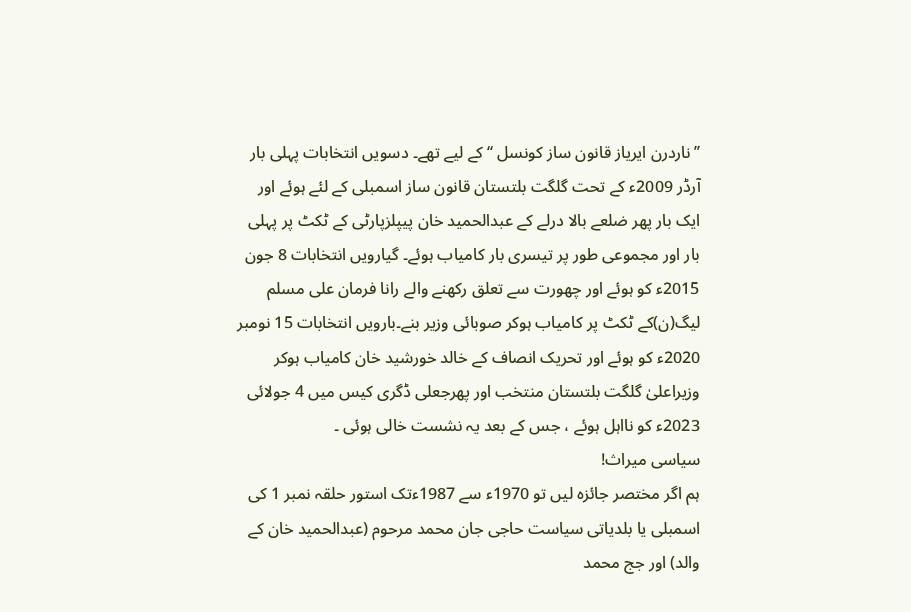’’ناردرن ایریاز قانون ساز کونسل ‘‘ کے لیے تھے۔ دسویں انتخابات پہلی بار آرڈر 2009ء کے تحت گلگت بلتستان قانون ساز اسمبلی کے لئے ہوئے اور ایک بار پھر ضلعے بالا درلے کے عبدالحمید خان پیپلزپارٹی کے ٹکٹ پر پہلی بار اور مجموعی طور پر تیسری بار کامیاب ہوئے۔ گیارویں انتخابات 8 جون 2015ء کو ہوئے اور چھورت سے تعلق رکھنے والے رانا فرمان علی مسلم لیگ(ن)کے ٹکٹ پر کامیاب ہوکر صوبائی وزیر بنے۔بارویں انتخابات 15 نومبر 2020ء کو ہوئے اور تحریک انصاف کے خالد خورشید خان کامیاب ہوکر وزیراعلیٰ گلگت بلتستان منتخب اور پھرجعلی ڈگری کیس میں 4 جولائی 2023ء کو نااہل ہوئے ، جس کے بعد یہ نشست خالی ہوئی ۔
سیاسی میراث!
ہم اگر مختصر جائزہ لیں تو 1970ء سے 1987ءتک استور حلقہ نمبر 1 کی اسمبلی یا بلدیاتی سیاست حاجی جان محمد مرحوم (عبدالحمید خان کے والد) اور جج محمد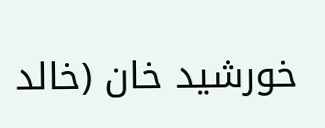خورشید خان (خالد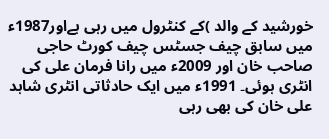خورشید کے والد )کے کنٹرول میں رہی ہےاور1987ء میں سابق چیف جسٹس چیف کورٹ حاجی صاحب خان اور 2009ء میں رانا فرمان علی کی انٹری ہوئی۔ 1991ء میں ایک حادثاتی انٹری شاہد علی خان کی بھی رہی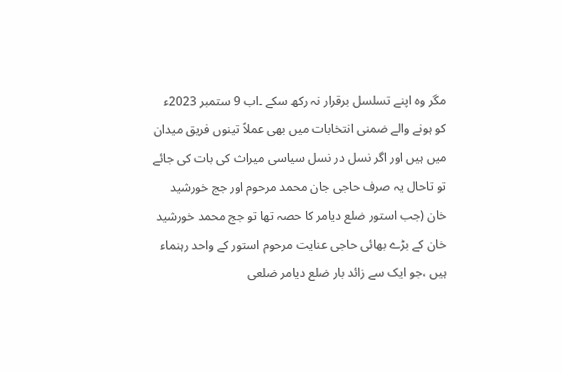مگر وہ اپنے تسلسل برقرار نہ رکھ سکے ۔اب 9 ستمبر 2023ء کو ہونے والے ضمنی انتخابات میں بھی عملاً تینوں فریق میدان میں ہیں اور اگر نسل در نسل سیاسی میراث کی بات کی جائے تو تاحال یہ صرف حاجی جان محمد مرحوم اور جج خورشید خان (جب استور ضلع دیامر کا حصہ تھا تو جج محمد خورشید خان کے بڑے بھائی حاجی عنایت مرحوم استور کے واحد رہنماء ہیں ،جو ایک سے زائد بار ضلع دیامر ضلعی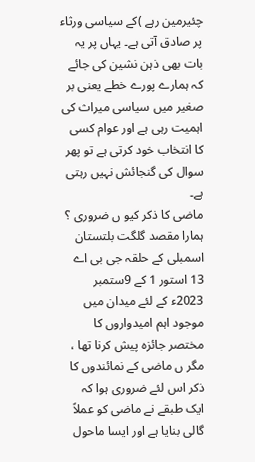چئیرمین رہے )کے سیاسی ورثاء پر صادق آتی ہے۔ یہاں پر یہ بات بھی ذہن نشین کی جائے کہ ہمارے پورے خطے یعنی بر صغیر میں سیاسی میراث کی اہمیت رہی ہے اور عوام کسی کا انتخاب خود کرتی ہے تو پھر سوال کی گنجائش نہیں رہتی ہے۔
ماضی کا ذکر کیو ں ضروری ؟
ہمارا مقصد گلگت بلتستان اسمبلی کے حلقہ جی بی اے 13 استور 1 کے 9ستمبر 2023ء کے لئے میدان میں موجود اہم امیدواروں کا مختصر جائزہ پیش کرنا تھا ، مگر ں ماضی کے نمائندوں کا ذکر اس لئے ضروری ہوا کہ ایک طبقے نے ماضی کو عملاً گالی بنایا ہے اور ایسا ماحول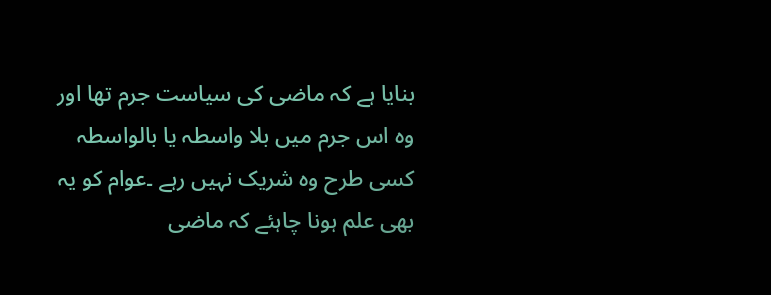بنایا ہے کہ ماضی کی سیاست جرم تھا اور وہ اس جرم میں بلا واسطہ یا بالواسطہ کسی طرح وہ شریک نہیں رہے ۔عوام کو یہ بھی علم ہونا چاہئے کہ ماضی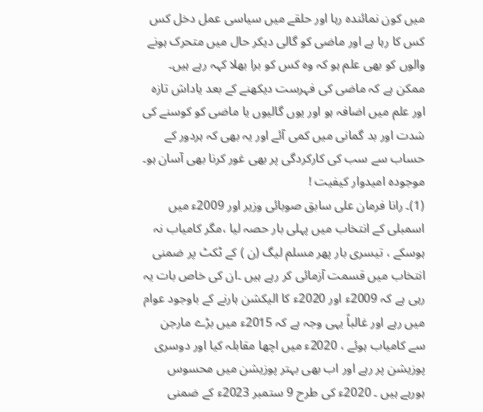میں کون نمائندہ رہا اور حلقے میں سیاسی عمل دخل کس کس کا رہا ہے اور ماضی کو گالی دیکر حال میں متحرک ہونے والوں کو بھی علم ہو کہ وہ کس کو برا بھلا کہہ رہے ہیں۔ ممکن ہے کہ ماضی کی فہرست دیکھنے کے بعد یاداش تازہ اور علم میں اضافہ ہو اور یوں گالیوں یا ماضی کو کوسنے کی شدت اور بد گمانی میں کمی آئے اور یہ بھی کہ ہردور کے حساب سے سب کی کارکردگی پر بھی غور کرنا بھی آسان ہو۔
موجودہ امیدوار کیفیت !
(1)۔ رانا فرمان علی سابق صوبائی وزیر اور 2009ء میں اسمبلی کے انتخاب میں پہلی بار حصہ لیا ،مگر کامیاب نہ ہوسکے ، تیسری بار پھر مسلم لیگ (ن ) کے ٹکٹ پر ضمنی انتخاب میں قسمت آزمائی کر رہے ہیں ۔ان کی خاص بات یہ رہی ہے کہ 2009ء اور 2020ء کا الیکشن ہارنے کے باوجود عوام میں رہے اور غالباً یہی وجہ ہے کہ 2015ء میں بڑے مارجن سے کامیاب ہوئے ، 2020ء میں اچھا مقابلہ کیا اور دوسری پوزیشن پر رہے اور اب بھی بہتر پوزیشن میں محسوس ہورہے ہیں ۔ 2020ء کی طرح 9 ستمبر 2023ء کے ضمنی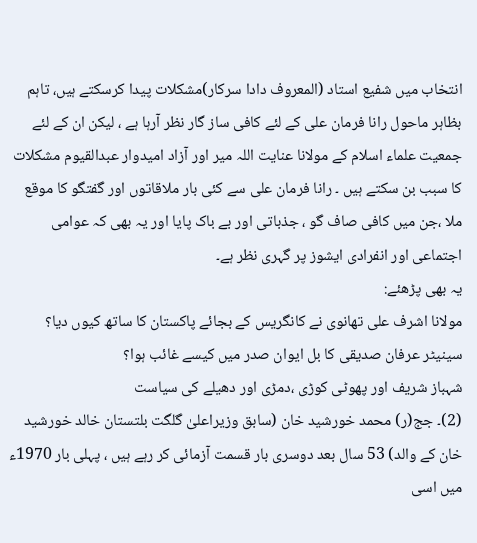انتخاب میں شفیع استاد (المعروف دادا سرکار)مشکلات پیدا کرسکتے ہیں، تاہم بظاہر ماحول رانا فرمان علی کے لئے کافی ساز گار نظر آرہا ہے ، لیکن ان کے لئے جمعیت علماء اسلام کے مولانا عنایت اللہ میر اور آزاد امیدوار عبدالقیوم مشکلات کا سبب بن سکتے ہیں ۔ رانا فرمان علی سے کئی بار ملاقاتوں اور گفتگو کا موقع ملا ،جن میں کافی صاف گو ، جذباتی اور بے باک پایا اور یہ بھی کہ عوامی اجتماعی اور انفرادی ایشوز پر گہری نظر ہے۔
یہ بھی پڑھئے:
مولانا اشرف علی تھانوی نے کانگریس کے بجائے پاکستان کا ساتھ کیوں دیا؟
سینیٹر عرفان صدیقی کا بل ایوان صدر میں کیسے غائب ہوا؟
شہباز شریف اور پھوٹی کوڑی ،دمڑی اور دھیلے کی سیاست
(2)۔ جج(ر) محمد خورشید خان (سابق وزیراعلیٰ گلگت بلتستان خالد خورشید خان کے والد) 53 سال بعد دوسری بار قسمت آزمائی کر رہے ہیں ، پہلی بار 1970ء میں اسی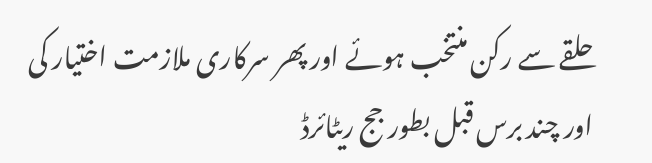حلقے سے رکن منتخب ہوئے اور پھر سرکاری ملازمت اختیار کی اور چند برس قبل بطور جج ریٹائرڈ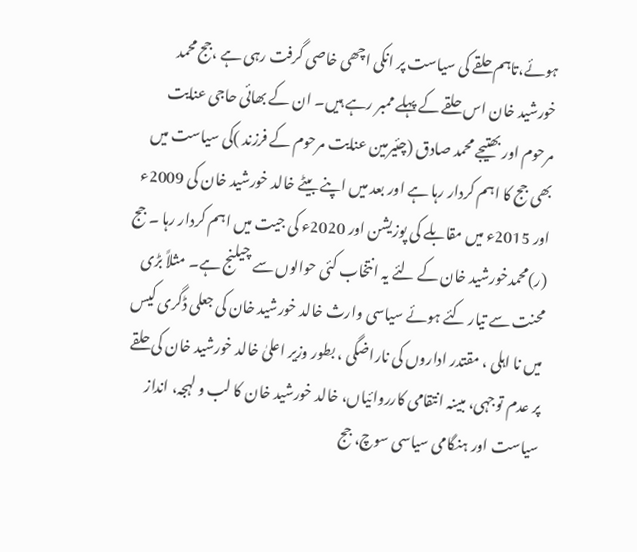ہوئے،تاہم حلقے کی سیاست پر انکی اچھی خاصی گرفت رہی ہے ،جج محمد خورشید خان اس حلقے کے پہلے ممبر رہے ہیں۔ ان کے بھائی حاجی عنایت مرحوم اور بھتیجے محمد صادق (چئیرمین عنایت مرحوم کے فرزند )کی سیاست میں بھی جج کا اہم کردار رہا ہے اور بعد میں اپنے بیٹے خالد خورشید خان کی 2009ء اور 2015ء میں مقابلے کی پوزیشن اور 2020ء کی جیت میں اہم کردار رہا ۔ جج (ر)محمدخورشید خان کے لئے یہ انتخاب کئی حوالوں سے چیلنج ہے۔ مثلاً بڑی محنت سے تیار کئے ہوئے سیاسی وارث خالد خورشید خان کی جعلی ڈگری کیس میں نا اہلی ، مقتدر اداروں کی ناراضگی ، بطور وزیر اعلیٰ خالد خورشید خان کی حلقے پر عدم توجہی، مبینہ انتقامی کارروائیاں، خالد خورشید خان کا لب و لہجہ، انداز سیاست اور ہنگامی سیاسی سوچ، جج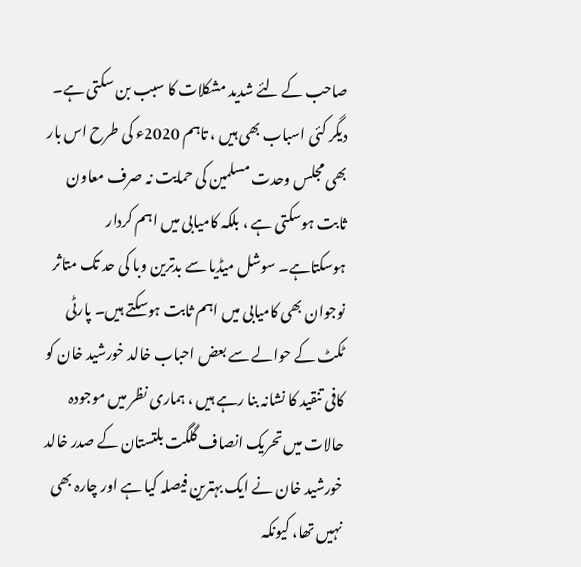صاحب کے لئے شدید مشکلات کا سبب بن سکتی ہے۔
دیگر کئی اسباب بھی ہیں ، تاہم 2020ء کی طرح اس بار بھی مجلس وحدت مسلمین کی حمایت نہ صرف معاون ثابت ہوسکتی ہے ، بلکہ کامیابی میں اہم کردار ہوسکتاہے۔ سوشل میڈیا سے بدترین وبا کی حد تک متاثر نوجوان بھی کامیابی میں اہم ثابت ہوسکتے ہیں۔ پارٹی ٹکٹ کے حوالے سے بعض احباب خالد خورشید خان کو کافی تنقید کا نشانہ بنا رہے ہیں ، ہماری نظر میں موجودہ حالات میں تحریک انصاف گلگت بلتستان کے صدر خالد خورشید خان نے ایک بہترین فیصلہ کیا ہے اور چارہ بھی نہیں تھا، کیونکہ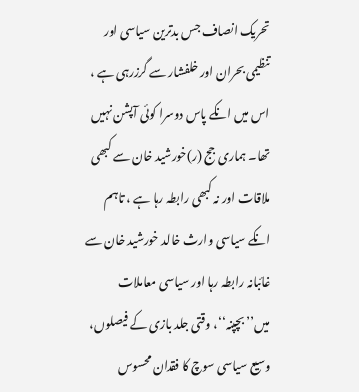تحریک انصاف جس بدترین سیاسی اور تنظیمی بحران اور خلفشار سے گرزرہی ہے ، اس میں انکے پاس دوسرا کوئی آپشن نہیں تھا۔ ہماری جج (ر)خورشید خان سے کبھی ملاقات اور نہ کبھی رابطہ رہا ہے ، تاہم انکے سیاسی وارث خالد خورشید خان سے غائبانہ رابطہ رہا اور سیاسی معاملات میں’’بچپنہ‘‘، وقتی جلد بازی کے فیصلوں، وسیع سیاسی سوچ کا فقدان محسوس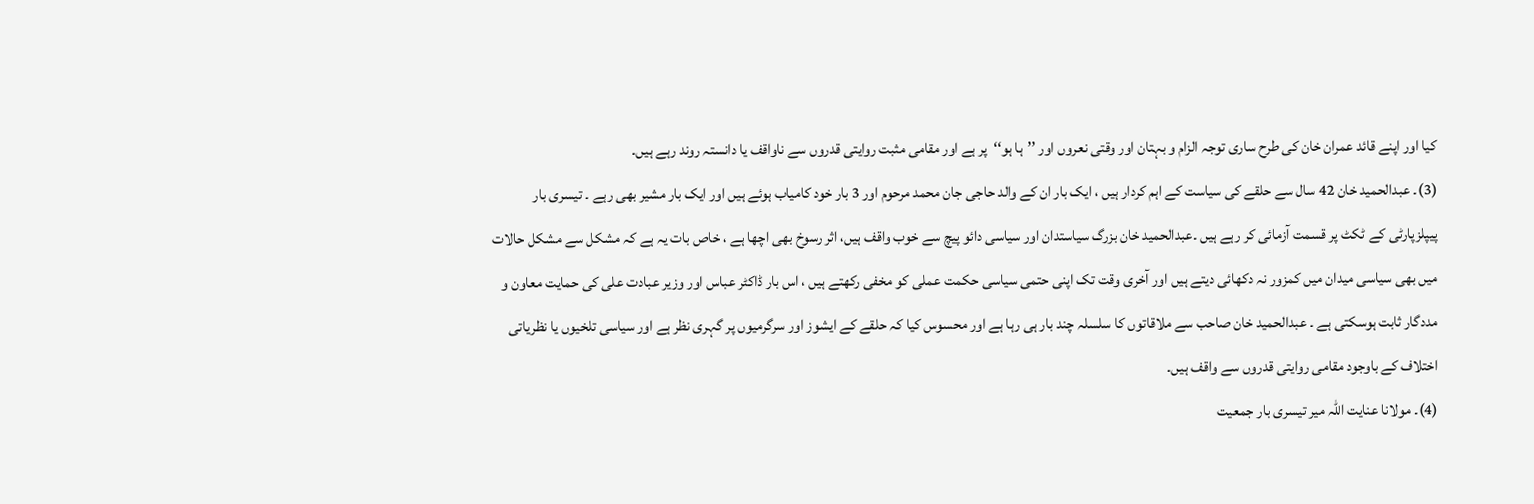کیا اور اپنے قائد عمران خان کی طرح ساری توجہ الزام و بہتان اور وقتی نعروں اور ’’ہا ہو‘‘پر ہے اور مقامی مثبت روایتی قدروں سے ناواقف یا دانستہ روند رہے ہیں۔
(3)۔ عبدالحمید خان 42 سال سے حلقے کی سیاست کے اہم کردار ہیں ، ایک بار ان کے والد حاجی جان محمد مرحوم اور 3 بار خود کامیاب ہوئے ہیں اور ایک بار مشیر بھی رہے ۔ تیسری بار پیپلزپارٹی کے ٹکٹ پر قسمت آزمائی کر رہے ہیں ۔عبدالحمید خان بزرگ سیاستدان اور سیاسی دائو پیچ سے خوب واقف ہیں، اثر رسوخ بھی اچھا ہے ، خاص بات یہ ہے کہ مشکل سے مشکل حالات میں بھی سیاسی میدان میں کمزور نہ دکھائی دیتے ہیں اور آخری وقت تک اپنی حتمی سیاسی حکمت عملی کو مخفی رکھتے ہیں ، اس بار ڈاکٹر عباس اور وزیر عبادت علی کی حمایت معاون و مددگار ثابت ہوسکتی ہے ۔ عبدالحمید خان صاحب سے ملاقاتوں کا سلسلہ چند بار ہی رہا ہے اور محسوس کیا کہ حلقے کے ایشوز اور سرگرمیوں پر گہری نظر ہے اور سیاسی تلخیوں یا نظریاتی اختلاف کے باوجود مقامی روایتی قدروں سے واقف ہیں۔
(4)۔ مولانا عنایت اللہ میر تیسری بار جمعیت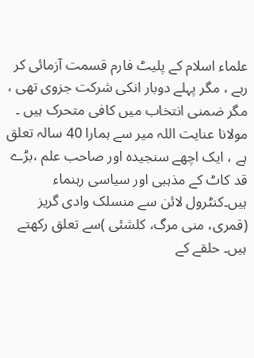علماء اسلام کے پلیٹ فارم قسمت آزمائی کر رہے ، مگر پہلے دوبار انکی شرکت جزوی تھی ، مگر ضمنی انتخاب میں کافی متحرک ہیں ۔ مولانا عنایت اللہ میر سے ہمارا 40 سالہ تعلق ہے ، ایک اچھے سنجیدہ اور صاحب علم ،بڑے قد کاٹ کے مذہبی اور سیاسی رہنماء ہیں۔کنٹرول لائن سے منسلک وادی گریز (قمری، منی مرگ، کلشئی )سے تعلق رکھتے ہیں۔ حلقے کے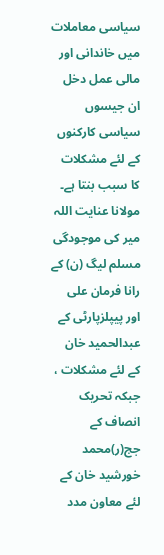سیاسی معاملات میں خاندانی اور مالی عمل دخل ان جیسوں سیاسی کارکنوں کے لئے مشکلات کا سبب بنتا ہے۔ مولانا عنایت اللہ میر کی موجودگی مسلم لیگ (ن) کے رانا فرمان علی اور پیپلزپارٹی کے عبدالحمید خان کے لئے مشکلات ، جبکہ تحریک انصاف کے جج(ر)محمد خورشید خان کے لئے معاون مدد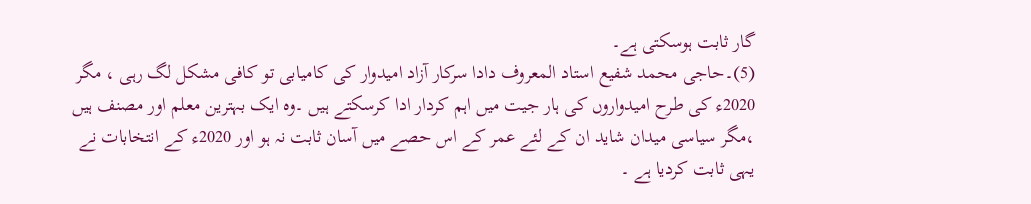گار ثابت ہوسکتی ہے۔
(5)۔حاجی محمد شفیع استاد المعروف دادا سرکار آزاد امیدوار کی کامیابی تو کافی مشکل لگ رہی ، مگر 2020ء کی طرح امیدواروں کی ہار جیت میں اہم کردار ادا کرسکتے ہیں ۔وہ ایک بہترین معلم اور مصنف ہیں ،مگر سیاسی میدان شاید ان کے لئے عمر کے اس حصے میں آسان ثابت نہ ہو اور 2020ء کے انتخابات نے یہی ثابت کردیا ہے ۔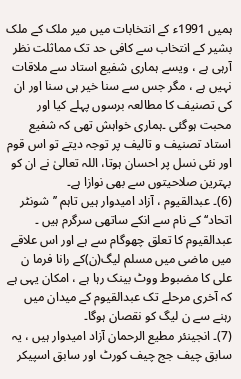ہمیں 1991ء کے انتخابات میں میر ملک کے ملک بشیر کے انتخاب سے کافی حد تک مماثلت نظر آرہی ہے ، ویسے ہماری شفیع استاد سے ملاقات نہیں ہے ، مگر جس سے سنا خیر ہی سنا اور ان کی تصنیف کا مطالعہ برسوں پہلے کیا اور محبت ہوگئی ۔ہماری خواہش تھی کہ شفیع استاد تصنیف و تالیف پر توجہ دیتے تو اس قوم اور نئی نسل پر احسان ہوتا، اللہ تعالیٰ نے ان کو بہترین صلاحیتوں سے بھی نوازا ہے۔
(6)۔ عبدالقیوم ، آزاد امیدوار ہیں تاہم ’’شونٹر اتحاد‘‘ کے نام سے انکے ساتھی سرگرم ہیں ۔ عبدالقیوم کا تعلق چھوگام سے ہے اور اس علاقے میں ماضی میں مسلم لیگ(ن)کے رانا فرما ن علی کا مضبوط ووٹ بینک رہا ہے ، امکان یہی ہے کہ آخری مرحلے تک عبدالقیوم کے میدان میں رہنے سے ن لیگ کو نقصان ہوگا۔
(7)۔ انجینئر مطیع الرحمان آزاد امیدوار ہیں ، یہ سابق چیف جج چیف کورٹ اور سابق اسپیکر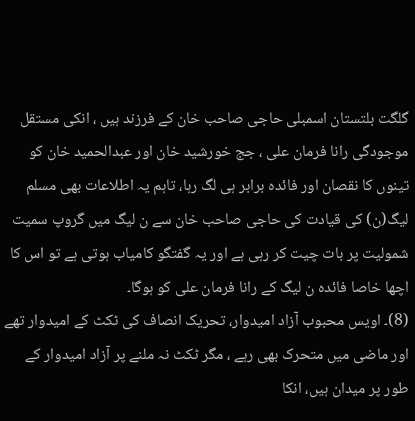گلگت بلتستان اسمبلی حاجی صاحب خان کے فرزند ہیں ، انکی مستقل موجودگی رانا فرمان علی ، جج خورشید خان اور عبدالحمید خان کو تینوں کا نقصان اور فائدہ برابر ہی لگ رہا، تاہم یہ اطلاعات بھی مسلم لیگ(ن) کی قیادت کی حاجی صاحب خان سے ن لیگ میں گروپ سمیت شمولیت پر بات چیت کر رہی ہے اور یہ گفتگو کامیاب ہوتی ہے تو اس کا اچھا خاصا فائدہ ن لیگ کے رانا فرمان علی کو ہوگا۔
(8)۔ اویس محبوب آزاد امیدوار، تحریک انصاف کی ٹکٹ کے امیدوار تھے اور ماضی میں متحرک بھی رہے ، مگر ٹکٹ نہ ملنے پر آزاد امیدوار کے طور پر میدان ہیں، انکا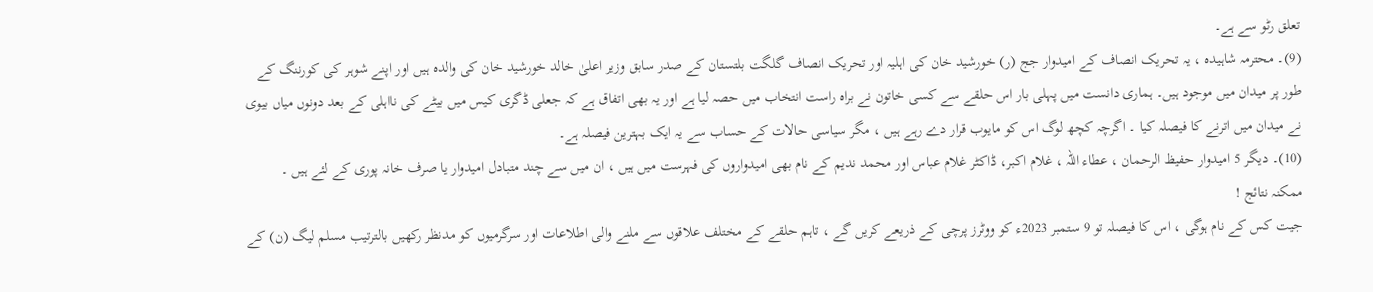تعلق رٹو سے ہے۔
(9)۔ محترمہ شاہیدہ ، یہ تحریک انصاف کے امیدوار جج (ر) خورشید خان کی اہلیہ اور تحریک انصاف گلگت بلتستان کے صدر سابق وزیر اعلیٰ خالد خورشید خان کی والدہ ہیں اور اپنے شوہر کی کورننگ کے طور پر میدان میں موجود ہیں۔ ہماری دانست میں پہلی بار اس حلقے سے کسی خاتون نے براہ راست انتخاب میں حصہ لیا ہے اور یہ بھی اتفاق ہے کہ جعلی ڈگری کیس میں بیٹے کی نااہلی کے بعد دونوں میاں بیوی نے میدان میں اترنے کا فیصلہ کیا ۔ اگرچہ کچھ لوگ اس کو مایوب قرار دے رہے ہیں ، مگر سیاسی حالات کے حساب سے یہ ایک بہترین فیصلہ ہے۔
(10)۔ دیگر 5 امیدوار حفیظ الرحمان ، عطاء اللہ ، غلام اکبر، ڈاکٹر غلام عباس اور محمد ندیم کے نام بھی امیدواروں کی فہرست میں ہیں ، ان میں سے چند متبادل امیدوار یا صرف خانہ پوری کے لئے ہیں ۔
ممکنہ نتائج !
جیت کس کے نام ہوگی ، اس کا فیصلہ تو 9 ستمبر 2023ء کو ووٹرز پرچی کے ذریعے کریں گے ، تاہم حلقے کے مختلف علاقوں سے ملنے والی اطلاعات اور سرگرمیوں کو مدنظر رکھیں بالترتیب مسلم لیگ (ن) کے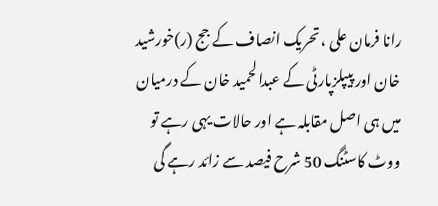رانا فرمان علی ، تحریک انصاف کے جج (ر)خورشید خان اور پیپلزپارٹی کے عبدالحمید خان کے درمیان میں ہی اصل مقابلہ ہے اور حالات یہی رہے تو ووٹ کاسٹنگ 50 شرح فیصد سے زائد رہے گی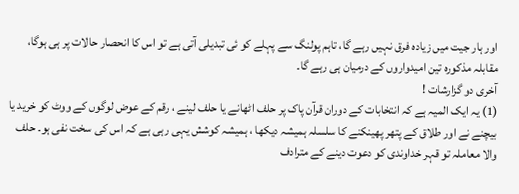اور ہار جیت میں زیادہ فرق نہیں رہے گا، تاہم پولنگ سے پہلے کو ئی تبدیلی آتی ہے تو اس کا انحصار حالات پر ہی ہوگا، مقابلہ مذکورہ تین امیدواروں کے درمیان ہی رہے گا۔
آخری دو گزارشات !
(1) یہ ایک المیہ ہے کہ انتخابات کے دوران قرآن پاک پر حلف اٹھانے یا حلف لینے ، رقم کے عوض لوگوں کے ووٹ کو خرید یا بیچنے نے اور طلاق کے پتھر پھینکنے کا سلسلہ ہمیشہ دیکھا ، ہمیشہ کوشش یہی رہی ہے کہ اس کی سخت نفی ہو۔ حلف والا معاملہ تو قہر خداوندی کو دعوت دینے کے مترادف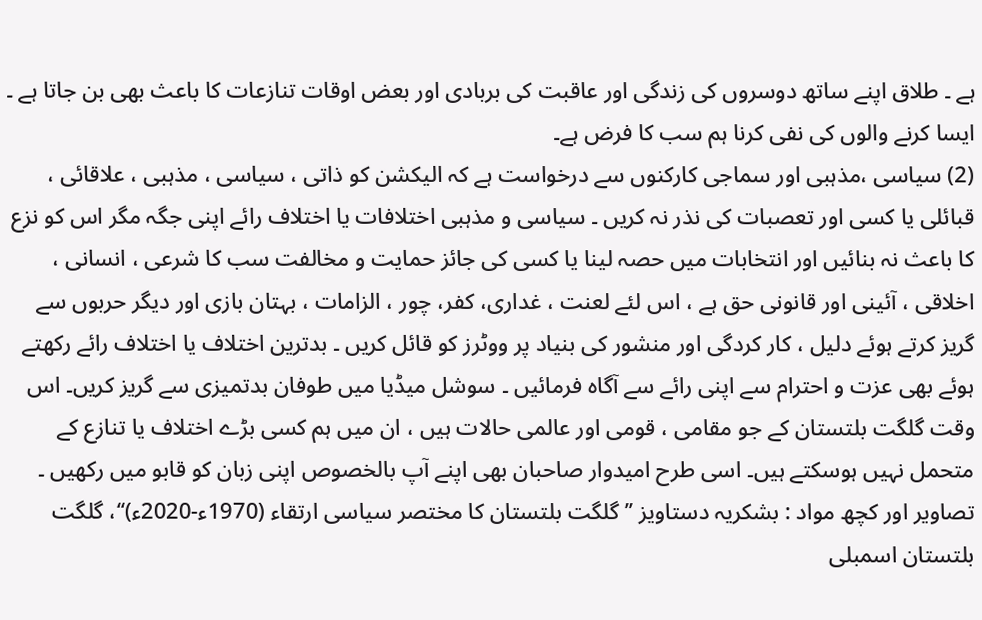ہے ۔ طلاق اپنے ساتھ دوسروں کی زندگی اور عاقبت کی بربادی اور بعض اوقات تنازعات کا باعث بھی بن جاتا ہے ۔ ایسا کرنے والوں کی نفی کرنا ہم سب کا فرض ہے۔
(2) سیاسی ،مذہبی اور سماجی کارکنوں سے درخواست ہے کہ الیکشن کو ذاتی ، سیاسی ، مذہبی ، علاقائی ، قبائلی یا کسی اور تعصبات کی نذر نہ کریں ۔ سیاسی و مذہبی اختلافات یا اختلاف رائے اپنی جگہ مگر اس کو نزع کا باعث نہ بنائیں اور انتخابات میں حصہ لینا یا کسی کی جائز حمایت و مخالفت سب کا شرعی ، انسانی ، اخلاقی ، آئینی اور قانونی حق ہے ، اس لئے لعنت ، غداری، کفر، چور ، الزامات ، بہتان بازی اور دیگر حربوں سے گریز کرتے ہوئے دلیل ، کار کردگی اور منشور کی بنیاد پر ووٹرز کو قائل کریں ۔ بدترین اختلاف یا اختلاف رائے رکھتے ہوئے بھی عزت و احترام سے اپنی رائے سے آگاہ فرمائیں ۔ سوشل میڈیا میں طوفان بدتمیزی سے گریز کریں۔ اس وقت گلگت بلتستان کے جو مقامی ، قومی اور عالمی حالات ہیں ، ان میں ہم کسی بڑے اختلاف یا تنازع کے متحمل نہیں ہوسکتے ہیں۔ اسی طرح امیدوار صاحبان بھی اپنے آپ بالخصوص اپنی زبان کو قابو میں رکھیں ۔
تصاویر اور کچھ مواد : بشکریہ دستاویز ’’گلگت بلتستان کا مختصر سیاسی ارتقاء (1970ء-2020ء)‘‘، گلگت بلتستان اسمبلی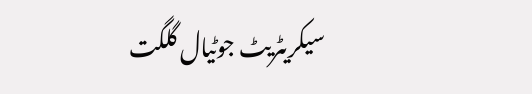سیکریٹریٹ جوٹیال گلگت